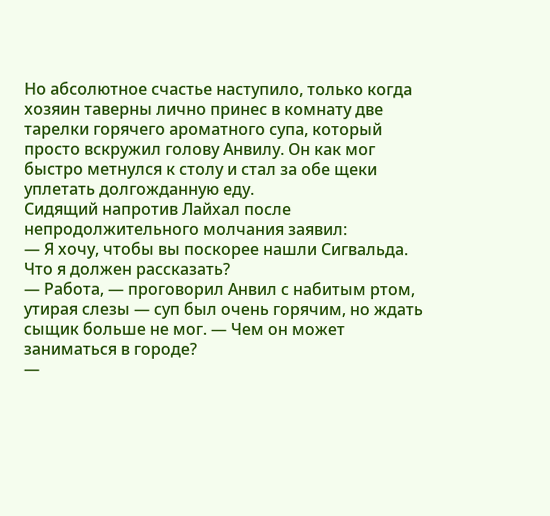Но абсолютное счастье наступило, только когда хозяин таверны лично принес в комнату две тарелки горячего ароматного супа, который просто вскружил голову Анвилу. Он как мог быстро метнулся к столу и стал за обе щеки уплетать долгожданную еду.
Сидящий напротив Лайхал после непродолжительного молчания заявил:
— Я хочу, чтобы вы поскорее нашли Сигвальда. Что я должен рассказать?
— Работа, — проговорил Анвил с набитым ртом, утирая слезы — суп был очень горячим, но ждать сыщик больше не мог. — Чем он может заниматься в городе?
—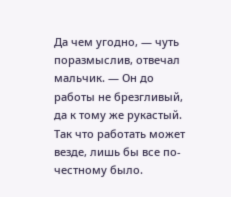Да чем угодно, — чуть поразмыслив, отвечал мальчик. — Он до работы не брезгливый, да к тому же рукастый. Так что работать может везде, лишь бы все по-честному было.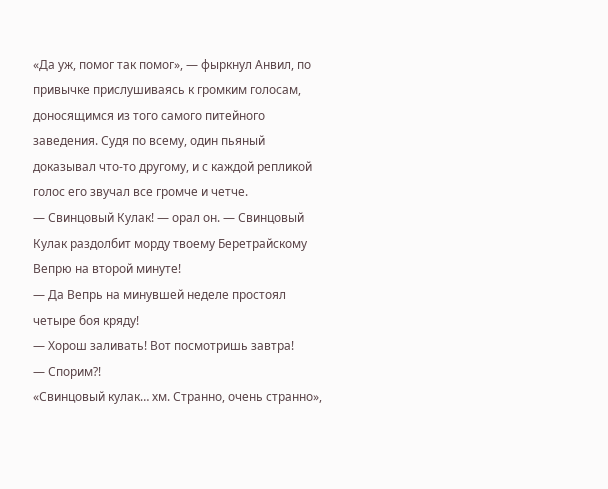«Да уж, помог так помог», — фыркнул Анвил, по привычке прислушиваясь к громким голосам, доносящимся из того самого питейного заведения. Судя по всему, один пьяный доказывал что-то другому, и с каждой репликой голос его звучал все громче и четче.
— Свинцовый Кулак! — орал он. — Свинцовый Кулак раздолбит морду твоему Беретрайскому Вепрю на второй минуте!
— Да Вепрь на минувшей неделе простоял четыре боя кряду!
— Хорош заливать! Вот посмотришь завтра!
— Спорим?!
«Свинцовый кулак… хм. Странно, очень странно»,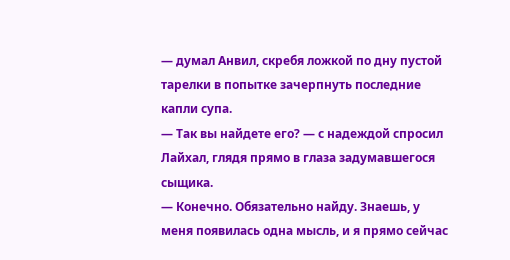— думал Анвил, скребя ложкой по дну пустой тарелки в попытке зачерпнуть последние капли супа.
— Так вы найдете его? — с надеждой спросил Лайхал, глядя прямо в глаза задумавшегося сыщика.
— Конечно. Обязательно найду. Знаешь, у меня появилась одна мысль, и я прямо сейчас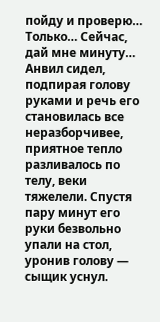пойду и проверю… Только… Сейчас, дай мне минуту…
Анвил сидел, подпирая голову руками и речь его становилась все неразборчивее, приятное тепло разливалось по телу, веки тяжелели. Спустя пару минут его руки безвольно упали на стол, уронив голову — сыщик уснул.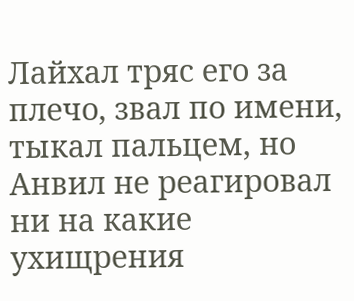Лайхал тряс его за плечо, звал по имени, тыкал пальцем, но Анвил не реагировал ни на какие ухищрения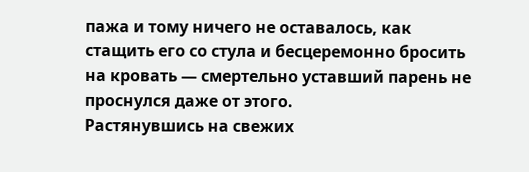пажа и тому ничего не оставалось, как стащить его со стула и бесцеремонно бросить на кровать — смертельно уставший парень не проснулся даже от этого.
Растянувшись на свежих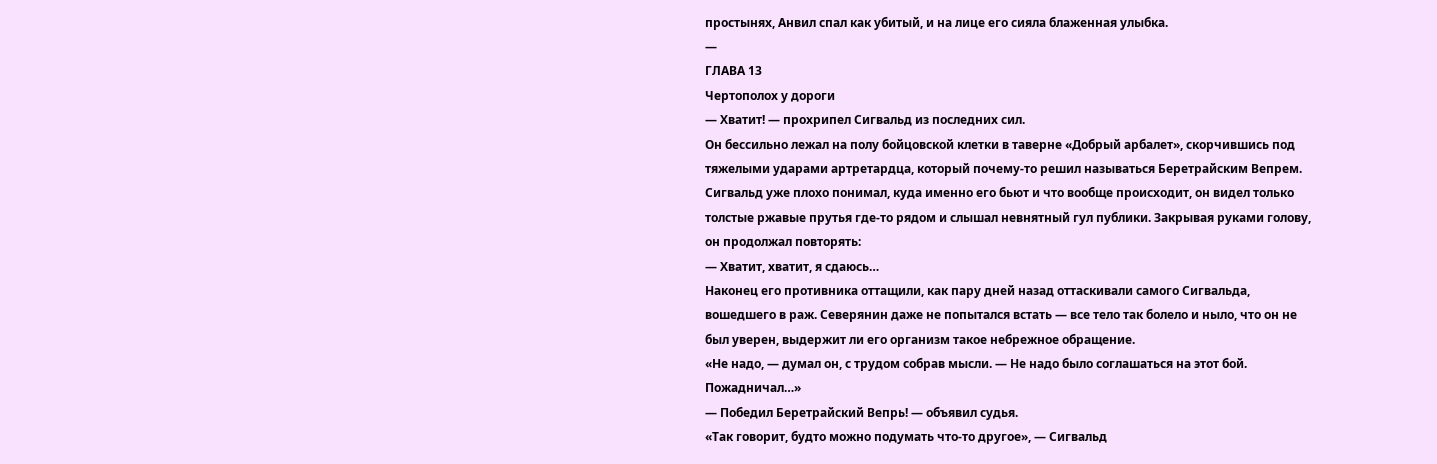простынях, Анвил спал как убитый, и на лице его сияла блаженная улыбка.
—
ГЛАВА 13
Чертополох у дороги
— Хватит! — прохрипел Сигвальд из последних сил.
Он бессильно лежал на полу бойцовской клетки в таверне «Добрый арбалет», скорчившись под тяжелыми ударами артретардца, который почему-то решил называться Беретрайским Вепрем. Сигвальд уже плохо понимал, куда именно его бьют и что вообще происходит, он видел только толстые ржавые прутья где-то рядом и слышал невнятный гул публики. Закрывая руками голову, он продолжал повторять:
— Хватит, хватит, я сдаюсь…
Наконец его противника оттащили, как пару дней назад оттаскивали самого Сигвальда, вошедшего в раж. Северянин даже не попытался встать — все тело так болело и ныло, что он не был уверен, выдержит ли его организм такое небрежное обращение.
«Не надо, — думал он, с трудом собрав мысли. — Не надо было соглашаться на этот бой. Пожадничал…»
— Победил Беретрайский Вепрь! — объявил судья.
«Так говорит, будто можно подумать что-то другое», — Сигвальд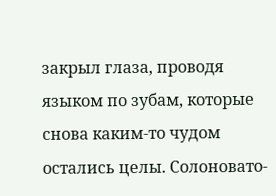закрыл глаза, проводя языком по зубам, которые снова каким-то чудом остались целы. Солоновато-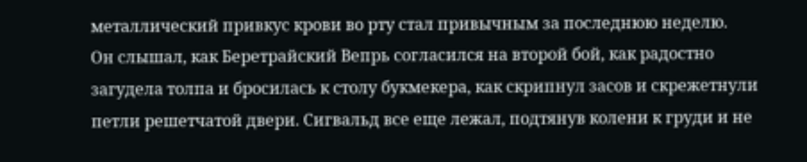металлический привкус крови во рту стал привычным за последнюю неделю.
Он слышал, как Беретрайский Вепрь согласился на второй бой, как радостно загудела толпа и бросилась к столу букмекера, как скрипнул засов и скрежетнули петли решетчатой двери. Сигвальд все еще лежал, подтянув колени к груди и не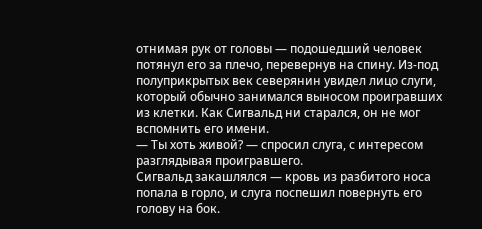отнимая рук от головы — подошедший человек потянул его за плечо, перевернув на спину. Из-под полуприкрытых век северянин увидел лицо слуги, который обычно занимался выносом проигравших из клетки. Как Сигвальд ни старался, он не мог вспомнить его имени.
— Ты хоть живой? — спросил слуга, с интересом разглядывая проигравшего.
Сигвальд закашлялся — кровь из разбитого носа попала в горло, и слуга поспешил повернуть его голову на бок.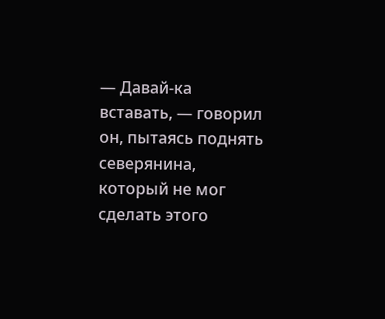— Давай-ка вставать, — говорил он, пытаясь поднять северянина, который не мог сделать этого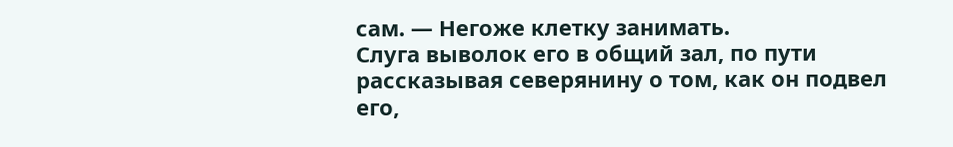сам. — Негоже клетку занимать.
Слуга выволок его в общий зал, по пути рассказывая северянину о том, как он подвел его,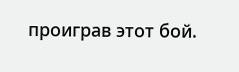проиграв этот бой.